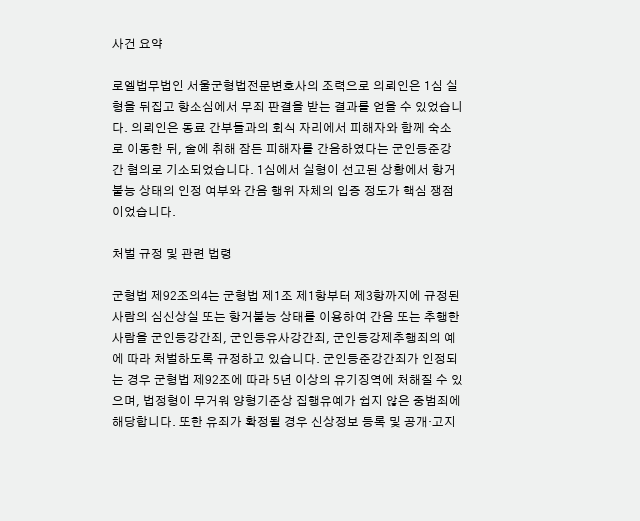사건 요약

로엘법무법인 서울군형법전문변호사의 조력으로 의뢰인은 1심 실형을 뒤집고 항소심에서 무죄 판결을 받는 결과를 얻을 수 있었습니다. 의뢰인은 동료 간부들과의 회식 자리에서 피해자와 함께 숙소로 이동한 뒤, 술에 취해 잠든 피해자를 간음하였다는 군인등준강간 혐의로 기소되었습니다. 1심에서 실형이 선고된 상황에서 항거불능 상태의 인정 여부와 간음 행위 자체의 입증 정도가 핵심 쟁점이었습니다.

처벌 규정 및 관련 법령

군형법 제92조의4는 군형법 제1조 제1항부터 제3항까지에 규정된 사람의 심신상실 또는 항거불능 상태를 이용하여 간음 또는 추행한 사람을 군인등강간죄, 군인등유사강간죄, 군인등강제추행죄의 예에 따라 처벌하도록 규정하고 있습니다. 군인등준강간죄가 인정되는 경우 군형법 제92조에 따라 5년 이상의 유기징역에 처해질 수 있으며, 법정형이 무거워 양형기준상 집행유예가 쉽지 않은 중범죄에 해당합니다. 또한 유죄가 확정될 경우 신상정보 등록 및 공개·고지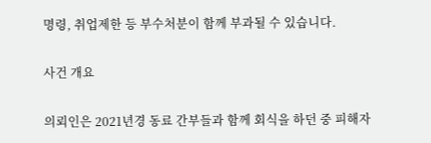명령, 취업제한 등 부수처분이 함께 부과될 수 있습니다.

사건 개요

의뢰인은 2021년경 동료 간부들과 함께 회식을 하던 중 피해자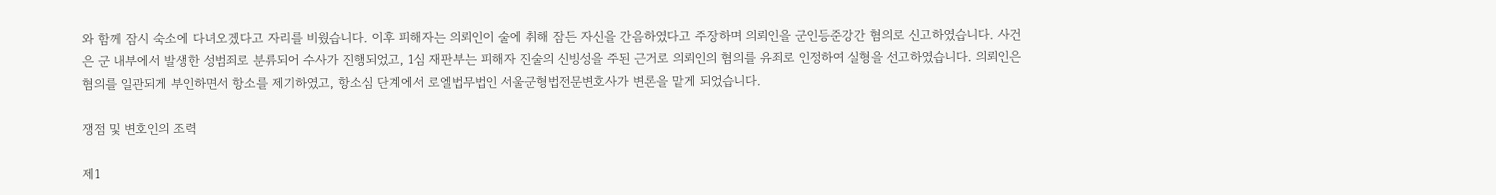와 함께 잠시 숙소에 다녀오겠다고 자리를 비웠습니다. 이후 피해자는 의뢰인이 술에 취해 잠든 자신을 간음하였다고 주장하며 의뢰인을 군인등준강간 혐의로 신고하였습니다. 사건은 군 내부에서 발생한 성범죄로 분류되어 수사가 진행되었고, 1심 재판부는 피해자 진술의 신빙성을 주된 근거로 의뢰인의 혐의를 유죄로 인정하여 실형을 선고하였습니다. 의뢰인은 혐의를 일관되게 부인하면서 항소를 제기하였고, 항소심 단계에서 로엘법무법인 서울군형법전문변호사가 변론을 맡게 되었습니다.

쟁점 및 변호인의 조력

제1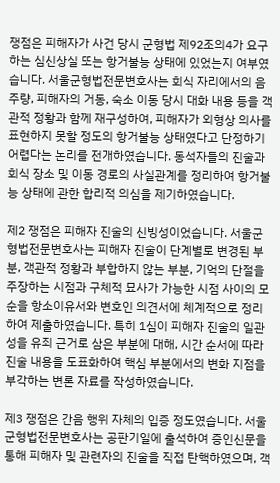쟁점은 피해자가 사건 당시 군형법 제92조의4가 요구하는 심신상실 또는 항거불능 상태에 있었는지 여부였습니다. 서울군형법전문변호사는 회식 자리에서의 음주량, 피해자의 거동, 숙소 이동 당시 대화 내용 등을 객관적 정황과 함께 재구성하여, 피해자가 외형상 의사를 표현하지 못할 정도의 항거불능 상태였다고 단정하기 어렵다는 논리를 전개하였습니다. 동석자들의 진술과 회식 장소 및 이동 경로의 사실관계를 정리하여 항거불능 상태에 관한 합리적 의심을 제기하였습니다.

제2 쟁점은 피해자 진술의 신빙성이었습니다. 서울군형법전문변호사는 피해자 진술이 단계별로 변경된 부분, 객관적 정황과 부합하지 않는 부분, 기억의 단절을 주장하는 시점과 구체적 묘사가 가능한 시점 사이의 모순을 항소이유서와 변호인 의견서에 체계적으로 정리하여 제출하였습니다. 특히 1심이 피해자 진술의 일관성을 유죄 근거로 삼은 부분에 대해, 시간 순서에 따라 진술 내용을 도표화하여 핵심 부분에서의 변화 지점을 부각하는 변론 자료를 작성하였습니다.

제3 쟁점은 간음 행위 자체의 입증 정도였습니다. 서울군형법전문변호사는 공판기일에 출석하여 증인신문을 통해 피해자 및 관련자의 진술을 직접 탄핵하였으며, 객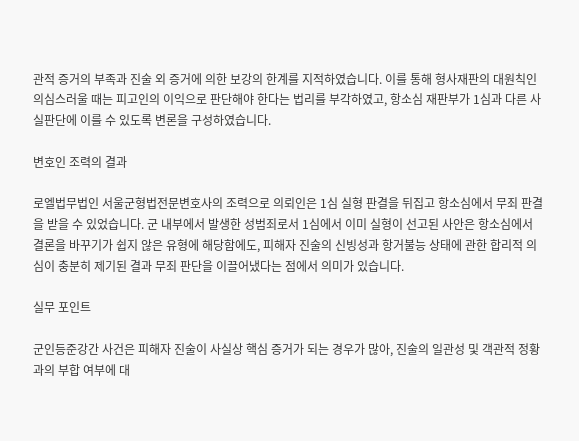관적 증거의 부족과 진술 외 증거에 의한 보강의 한계를 지적하였습니다. 이를 통해 형사재판의 대원칙인 의심스러울 때는 피고인의 이익으로 판단해야 한다는 법리를 부각하였고, 항소심 재판부가 1심과 다른 사실판단에 이를 수 있도록 변론을 구성하였습니다.

변호인 조력의 결과

로엘법무법인 서울군형법전문변호사의 조력으로 의뢰인은 1심 실형 판결을 뒤집고 항소심에서 무죄 판결을 받을 수 있었습니다. 군 내부에서 발생한 성범죄로서 1심에서 이미 실형이 선고된 사안은 항소심에서 결론을 바꾸기가 쉽지 않은 유형에 해당함에도, 피해자 진술의 신빙성과 항거불능 상태에 관한 합리적 의심이 충분히 제기된 결과 무죄 판단을 이끌어냈다는 점에서 의미가 있습니다.

실무 포인트

군인등준강간 사건은 피해자 진술이 사실상 핵심 증거가 되는 경우가 많아, 진술의 일관성 및 객관적 정황과의 부합 여부에 대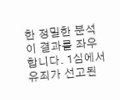한 정밀한 분석이 결과를 좌우합니다. 1심에서 유죄가 선고된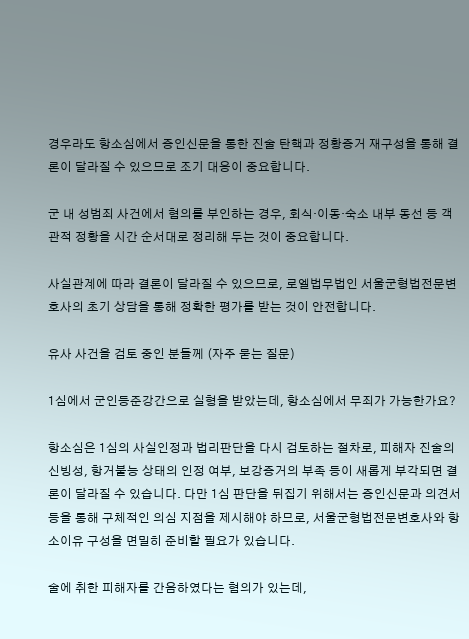경우라도 항소심에서 증인신문을 통한 진술 탄핵과 정황증거 재구성을 통해 결론이 달라질 수 있으므로 조기 대응이 중요합니다.

군 내 성범죄 사건에서 혐의를 부인하는 경우, 회식·이동·숙소 내부 동선 등 객관적 정황을 시간 순서대로 정리해 두는 것이 중요합니다.

사실관계에 따라 결론이 달라질 수 있으므로, 로엘법무법인 서울군형법전문변호사의 초기 상담을 통해 정확한 평가를 받는 것이 안전합니다.

유사 사건을 검토 중인 분들께 (자주 묻는 질문)

1심에서 군인등준강간으로 실형을 받았는데, 항소심에서 무죄가 가능한가요?

항소심은 1심의 사실인정과 법리판단을 다시 검토하는 절차로, 피해자 진술의 신빙성, 항거불능 상태의 인정 여부, 보강증거의 부족 등이 새롭게 부각되면 결론이 달라질 수 있습니다. 다만 1심 판단을 뒤집기 위해서는 증인신문과 의견서 등을 통해 구체적인 의심 지점을 제시해야 하므로, 서울군형법전문변호사와 항소이유 구성을 면밀히 준비할 필요가 있습니다.

술에 취한 피해자를 간음하였다는 혐의가 있는데,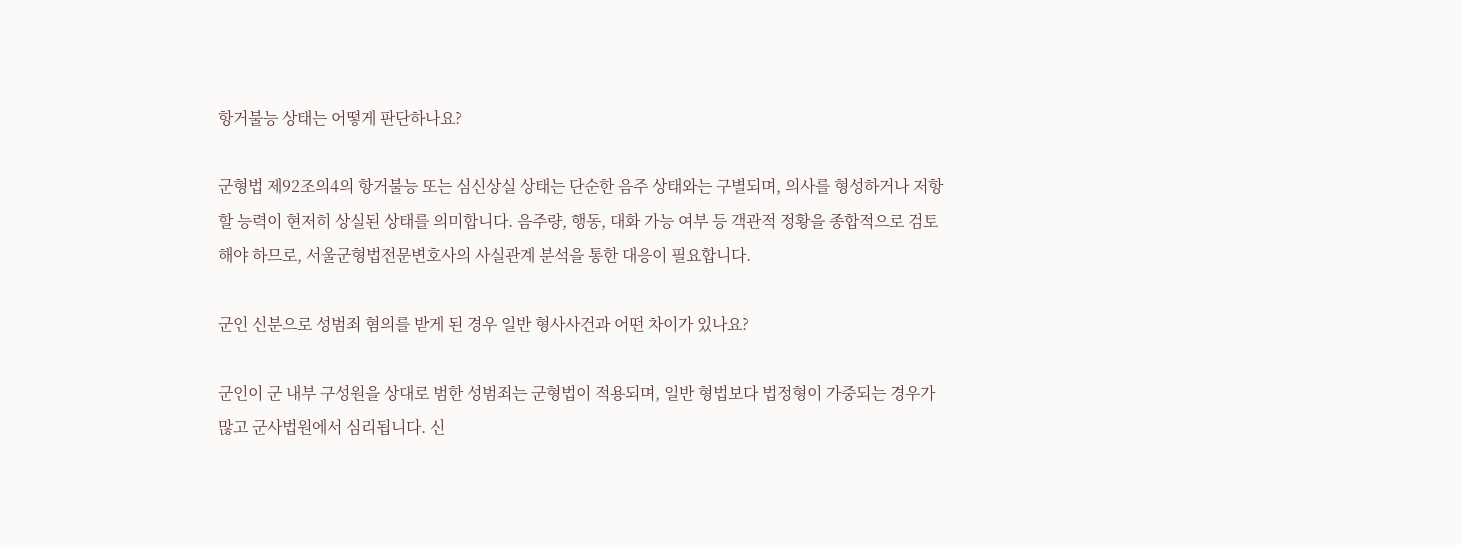항거불능 상태는 어떻게 판단하나요?

군형법 제92조의4의 항거불능 또는 심신상실 상태는 단순한 음주 상태와는 구별되며, 의사를 형성하거나 저항할 능력이 현저히 상실된 상태를 의미합니다. 음주량, 행동, 대화 가능 여부 등 객관적 정황을 종합적으로 검토해야 하므로, 서울군형법전문변호사의 사실관계 분석을 통한 대응이 필요합니다.

군인 신분으로 성범죄 혐의를 받게 된 경우 일반 형사사건과 어떤 차이가 있나요?

군인이 군 내부 구성원을 상대로 범한 성범죄는 군형법이 적용되며, 일반 형법보다 법정형이 가중되는 경우가 많고 군사법원에서 심리됩니다. 신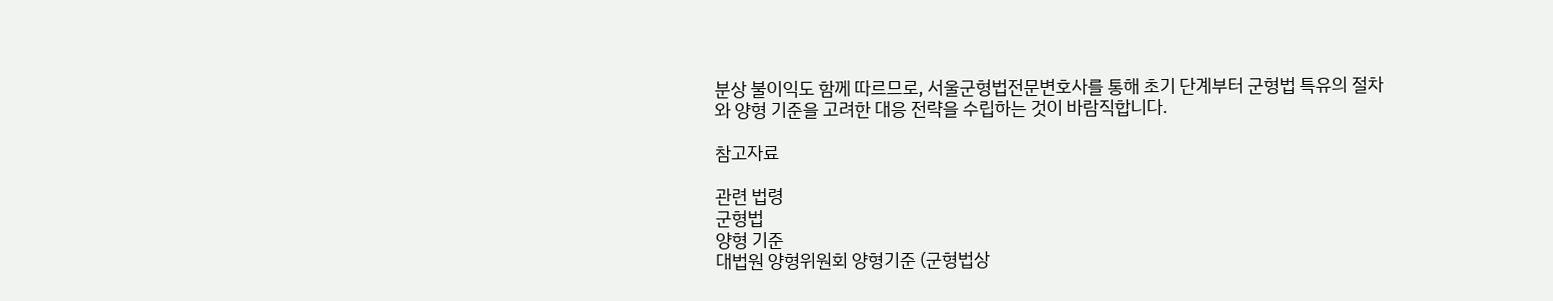분상 불이익도 함께 따르므로, 서울군형법전문변호사를 통해 초기 단계부터 군형법 특유의 절차와 양형 기준을 고려한 대응 전략을 수립하는 것이 바람직합니다.

참고자료

관련 법령
군형법
양형 기준
대법원 양형위원회 양형기준 (군형법상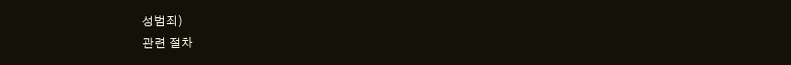성범죄)
관련 절차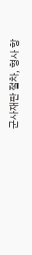군사재판 절차, 형사 항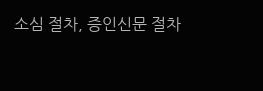소심 절차, 증인신문 절차